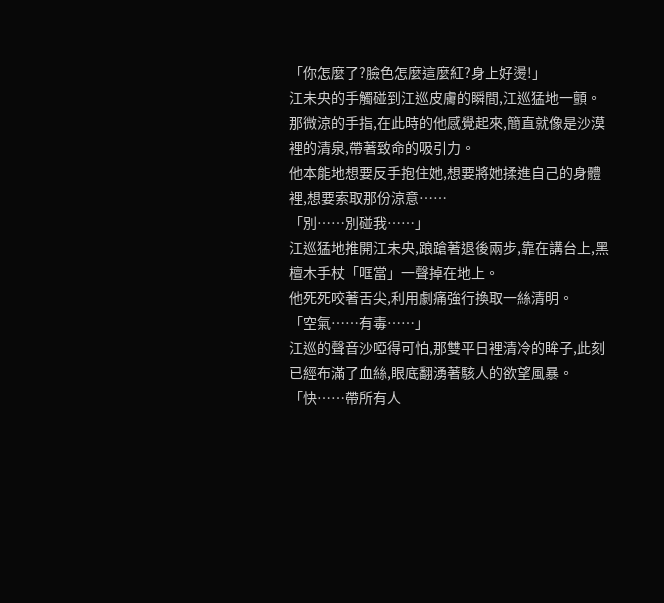「你怎麼了?臉色怎麼這麼紅?身上好燙!」
江未央的手觸碰到江巡皮膚的瞬間,江巡猛地一顫。
那微涼的手指,在此時的他感覺起來,簡直就像是沙漠裡的清泉,帶著致命的吸引力。
他本能地想要反手抱住她,想要將她揉進自己的身體裡,想要索取那份涼意……
「別……別碰我……」
江巡猛地推開江未央,踉蹌著退後兩步,靠在講台上,黑檀木手杖「哐當」一聲掉在地上。
他死死咬著舌尖,利用劇痛強行換取一絲清明。
「空氣……有毒……」
江巡的聲音沙啞得可怕,那雙平日裡清冷的眸子,此刻已經布滿了血絲,眼底翻湧著駭人的欲望風暴。
「快……帶所有人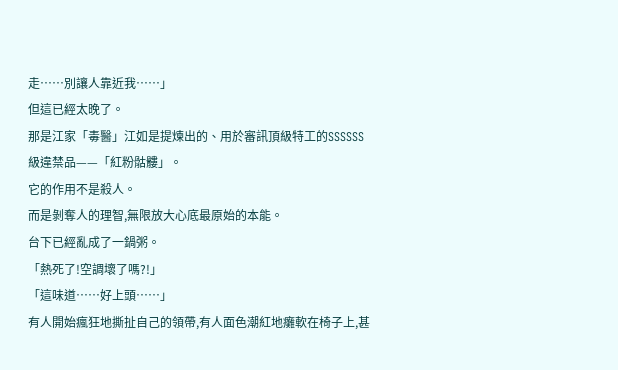走……別讓人靠近我……」
但這已經太晚了。
那是江家「毒醫」江如是提煉出的、用於審訊頂級特工的SSSSSS級違禁品——「紅粉骷髏」。
它的作用不是殺人。
而是剝奪人的理智,無限放大心底最原始的本能。
台下已經亂成了一鍋粥。
「熱死了!空調壞了嗎?!」
「這味道……好上頭……」
有人開始瘋狂地撕扯自己的領帶,有人面色潮紅地癱軟在椅子上,甚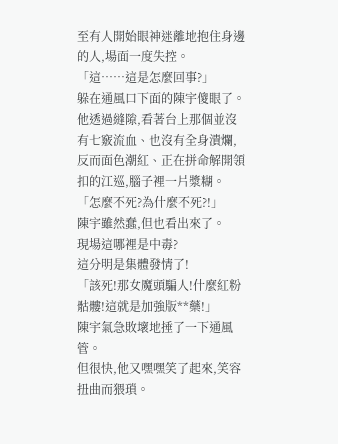至有人開始眼神迷離地抱住身邊的人,場面一度失控。
「這……這是怎麼回事?」
躲在通風口下面的陳宇傻眼了。
他透過縫隙,看著台上那個並沒有七竅流血、也沒有全身潰爛,反而面色潮紅、正在拼命解開領扣的江巡,腦子裡一片漿糊。
「怎麼不死?為什麼不死?!」
陳宇雖然蠢,但也看出來了。
現場這哪裡是中毒?
這分明是集體發情了!
「該死!那女魔頭騙人!什麼紅粉骷髏!這就是加強版**藥!」
陳宇氣急敗壞地捶了一下通風管。
但很快,他又嘿嘿笑了起來,笑容扭曲而猥瑣。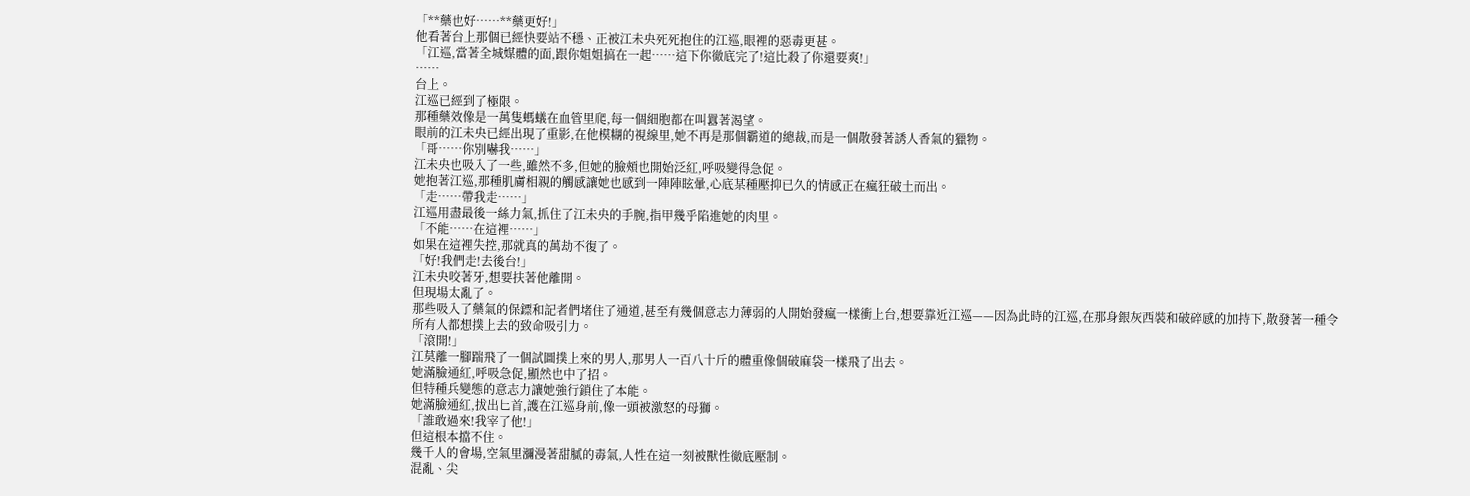「**藥也好……**藥更好!」
他看著台上那個已經快要站不穩、正被江未央死死抱住的江巡,眼裡的惡毒更甚。
「江巡,當著全城媒體的面,跟你姐姐搞在一起……這下你徹底完了!這比殺了你還要爽!」
……
台上。
江巡已經到了極限。
那種藥效像是一萬隻螞蟻在血管里爬,每一個細胞都在叫囂著渴望。
眼前的江未央已經出現了重影,在他模糊的視線里,她不再是那個霸道的總裁,而是一個散發著誘人香氣的獵物。
「哥……你別嚇我……」
江未央也吸入了一些,雖然不多,但她的臉頰也開始泛紅,呼吸變得急促。
她抱著江巡,那種肌膚相親的觸感讓她也感到一陣陣眩暈,心底某種壓抑已久的情感正在瘋狂破土而出。
「走……帶我走……」
江巡用盡最後一絲力氣,抓住了江未央的手腕,指甲幾乎陷進她的肉里。
「不能……在這裡……」
如果在這裡失控,那就真的萬劫不復了。
「好!我們走!去後台!」
江未央咬著牙,想要扶著他離開。
但現場太亂了。
那些吸入了藥氣的保鏢和記者們堵住了通道,甚至有幾個意志力薄弱的人開始發瘋一樣衝上台,想要靠近江巡——因為此時的江巡,在那身銀灰西裝和破碎感的加持下,散發著一種令所有人都想撲上去的致命吸引力。
「滾開!」
江莫離一腳踹飛了一個試圖撲上來的男人,那男人一百八十斤的體重像個破麻袋一樣飛了出去。
她滿臉通紅,呼吸急促,顯然也中了招。
但特種兵變態的意志力讓她強行鎖住了本能。
她滿臉通紅,拔出匕首,護在江巡身前,像一頭被激怒的母獅。
「誰敢過來!我宰了他!」
但這根本擋不住。
幾千人的會場,空氣里瀰漫著甜膩的毒氣,人性在這一刻被獸性徹底壓制。
混亂、尖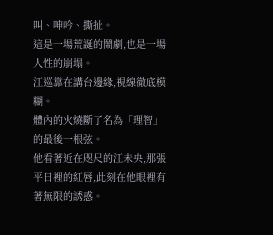叫、呻吟、撕扯。
這是一場荒誕的鬧劇,也是一場人性的崩塌。
江巡靠在講台邊緣,視線徹底模糊。
體內的火燒斷了名為「理智」的最後一根弦。
他看著近在咫尺的江未央,那張平日裡的紅唇,此刻在他眼裡有著無限的誘惑。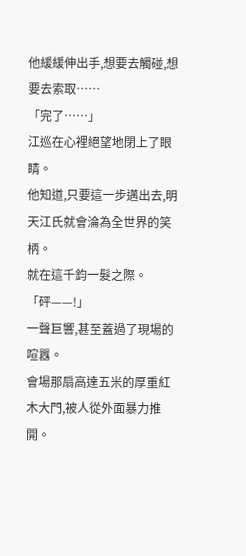他緩緩伸出手,想要去觸碰,想要去索取……
「完了……」
江巡在心裡絕望地閉上了眼睛。
他知道,只要這一步邁出去,明天江氏就會淪為全世界的笑柄。
就在這千鈞一髮之際。
「砰——!」
一聲巨響,甚至蓋過了現場的喧囂。
會場那扇高達五米的厚重紅木大門,被人從外面暴力推開。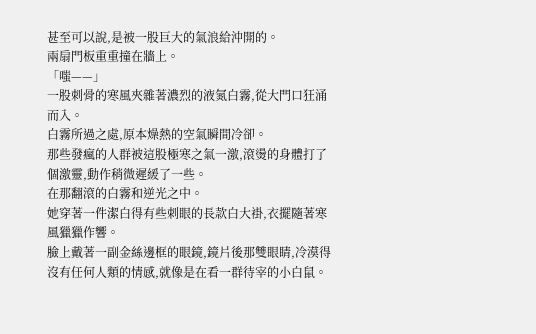甚至可以說,是被一股巨大的氣浪給沖開的。
兩扇門板重重撞在牆上。
「嗤——」
一股刺骨的寒風夾雜著濃烈的液氮白霧,從大門口狂涌而入。
白霧所過之處,原本燥熱的空氣瞬間冷卻。
那些發瘋的人群被這股極寒之氣一激,滾燙的身體打了個激靈,動作稍微遲緩了一些。
在那翻滾的白霧和逆光之中。
她穿著一件潔白得有些刺眼的長款白大褂,衣擺隨著寒風獵獵作響。
臉上戴著一副金絲邊框的眼鏡,鏡片後那雙眼睛,冷漠得沒有任何人類的情感,就像是在看一群待宰的小白鼠。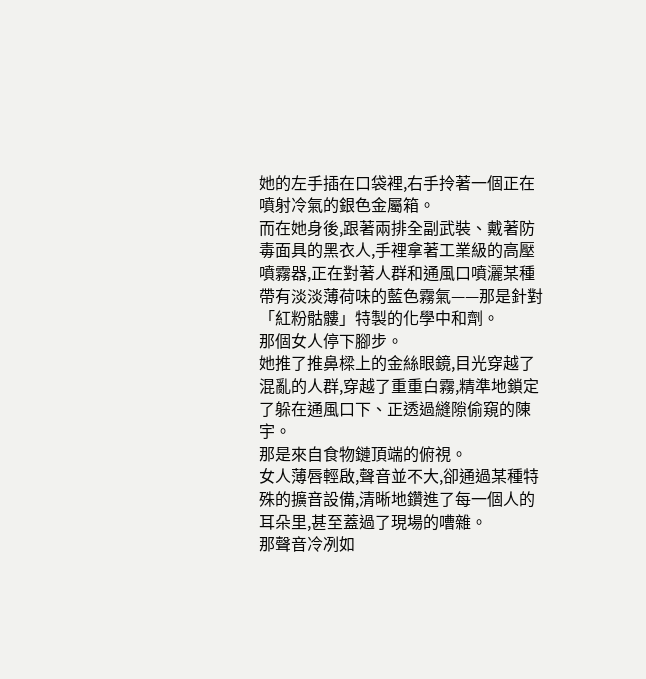她的左手插在口袋裡,右手拎著一個正在噴射冷氣的銀色金屬箱。
而在她身後,跟著兩排全副武裝、戴著防毒面具的黑衣人,手裡拿著工業級的高壓噴霧器,正在對著人群和通風口噴灑某種帶有淡淡薄荷味的藍色霧氣——那是針對「紅粉骷髏」特製的化學中和劑。
那個女人停下腳步。
她推了推鼻樑上的金絲眼鏡,目光穿越了混亂的人群,穿越了重重白霧,精準地鎖定了躲在通風口下、正透過縫隙偷窺的陳宇。
那是來自食物鏈頂端的俯視。
女人薄唇輕啟,聲音並不大,卻通過某種特殊的擴音設備,清晰地鑽進了每一個人的耳朵里,甚至蓋過了現場的嘈雜。
那聲音冷冽如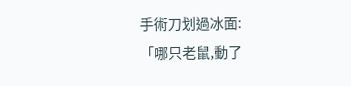手術刀划過冰面:
「哪只老鼠,動了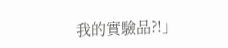我的實驗品?!」